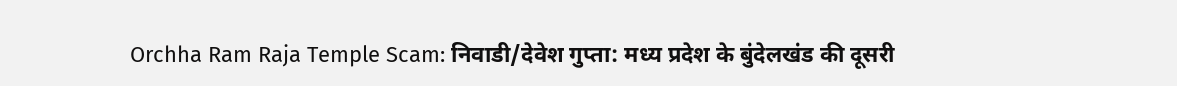Orchha Ram Raja Temple Scam: निवाडी/देवेश गुप्ता: मध्य प्रदेश के बुंदेलखंड की दूसरी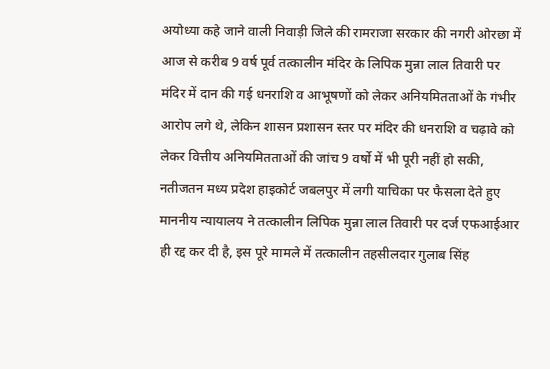अयोध्या कहे जाने वाली निवाड़ी जिले की रामराजा सरकार की नगरी ओरछा में आज से करीब 9 वर्ष पूर्व तत्कालीन मंदिर के लिपिक मुन्ना लाल तिवारी पर मंदिर में दान की गई धनराशि व आभूषणों को लेकर अनियमितताओं के गंभीर आरोप लगे थे, लेकिन शासन प्रशासन स्तर पर मंदिर की धनराशि व चढ़ावे को लेकर वित्तीय अनियमितताओं की जांच 9 वर्षो में भी पूरी नहीं हो सकी, नतीजतन मध्य प्रदेश हाइकोर्ट जबलपुर में लगी याचिका पर फैसला देते हुए माननीय न्यायालय ने तत्कालीन लिपिक मुन्ना लाल तिवारी पर दर्ज एफआईआर ही रद्द कर दी है, इस पूरे मामले में तत्कालीन तहसीलदार गुलाब सिंह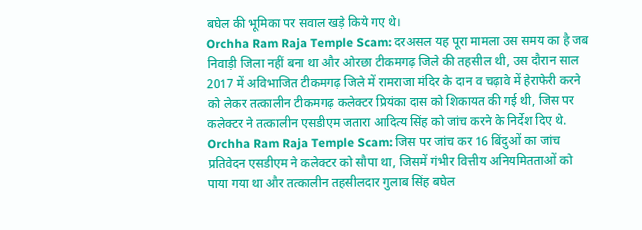बघेल की भूमिका पर सवाल खड़े किये गए थे।
Orchha Ram Raja Temple Scam: दरअसल यह पूरा मामला उस समय का है जब निवाड़ी जिला नहीं बना था और ओरछा टीकमगढ़ जिले की तहसील थी, उस दौरान साल 2017 में अविभाजित टीकमगढ़ जिले में रामराजा मंदिर के दान व चढ़ावे में हेराफेरी करने को लेकर तत्कालीन टीकमगढ़ कलेक्टर प्रियंका दास को शिकायत की गई थी, जिस पर कलेक्टर ने तत्कालीन एसडीएम जतारा आदित्य सिंह को जांच करने के निर्देश दिए थे.
Orchha Ram Raja Temple Scam: जिस पर जांच कर 16 बिंदुओं का जांच प्रतिवेदन एसडीएम ने कलेक्टर को सौपा था, जिसमें गंभीर वित्तीय अनियमितताओं को पाया गया था और तत्कालीन तहसीलदार गुलाब सिंह बघेल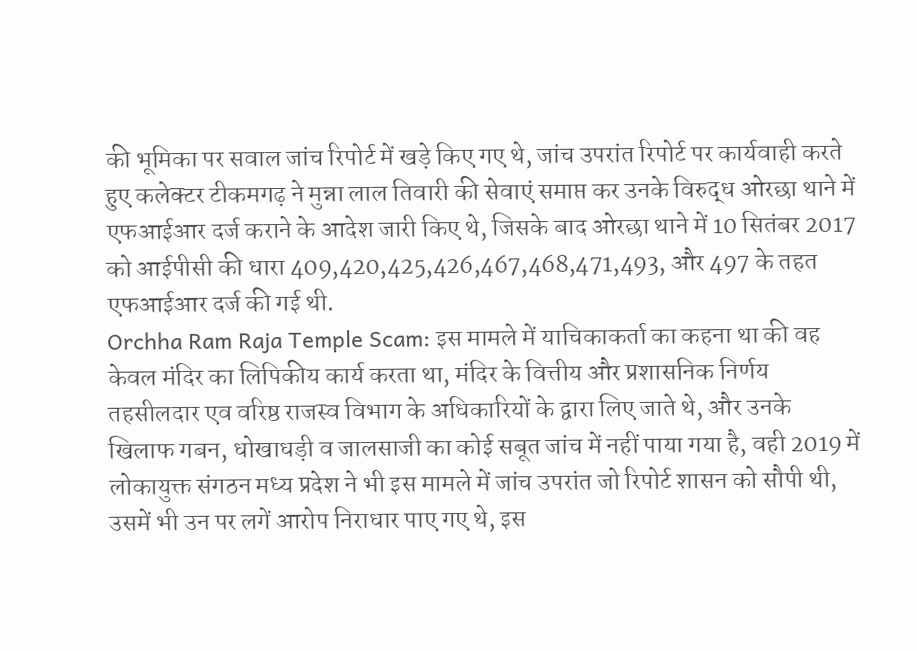की भूमिका पर सवाल जांच रिपोर्ट में खड़े किए गए थे, जांच उपरांत रिपोर्ट पर कार्यवाही करते हुए कलेक्टर टीकमगढ़ ने मुन्ना लाल तिवारी की सेवाएं समाप्त कर उनके विरुद्ध ओरछा थाने में एफआईआर दर्ज कराने के आदेश जारी किए थे, जिसके बाद ओरछा थाने में 10 सितंबर 2017 को आईपीसी की धारा 409,420,425,426,467,468,471,493, और 497 के तहत एफआईआर दर्ज की गई थी.
Orchha Ram Raja Temple Scam: इस मामले में याचिकाकर्ता का कहना था की वह केवल मंदिर का लिपिकीय कार्य करता था, मंदिर के वित्तीय और प्रशासनिक निर्णय तहसीलदार एव वरिष्ठ राजस्व विभाग के अधिकारियों के द्वारा लिए जाते थे, और उनके खिलाफ गबन, धोखाधड़ी व जालसाजी का कोई सबूत जांच में नहीं पाया गया है, वही 2019 में लोकायुक्त संगठन मध्य प्रदेश ने भी इस मामले में जांच उपरांत जो रिपोर्ट शासन को सौपी थी, उसमें भी उन पर लगें आरोप निराधार पाए गए थे, इस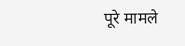पूरे मामले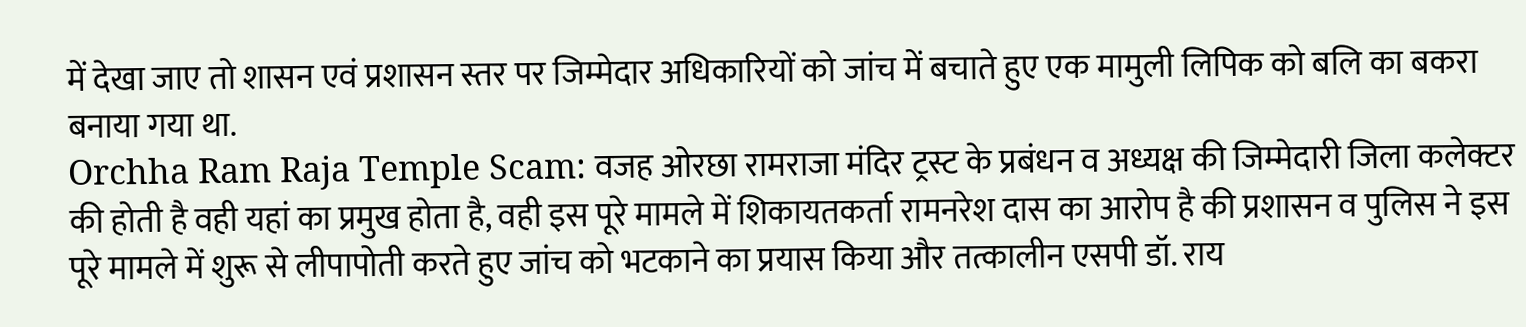में देखा जाए तो शासन एवं प्रशासन स्तर पर जिम्मेदार अधिकारियों को जांच में बचाते हुए एक मामुली लिपिक को बलि का बकरा बनाया गया था.
Orchha Ram Raja Temple Scam: वजह ओरछा रामराजा मंदिर ट्रस्ट के प्रबंधन व अध्यक्ष की जिम्मेदारी जिला कलेक्टर की होती है वही यहां का प्रमुख होता है, वही इस पूरे मामले में शिकायतकर्ता रामनरेश दास का आरोप है की प्रशासन व पुलिस ने इस पूरे मामले में शुरू से लीपापोती करते हुए जांच को भटकाने का प्रयास किया और तत्कालीन एसपी डॉ. राय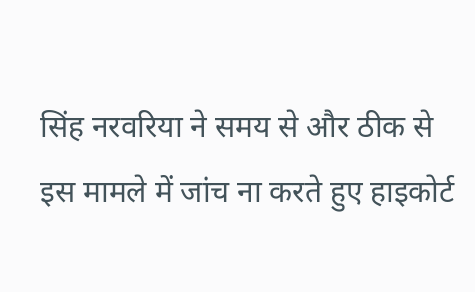सिंह नरवरिया ने समय से और ठीक से इस मामले में जांच ना करते हुए हाइकोर्ट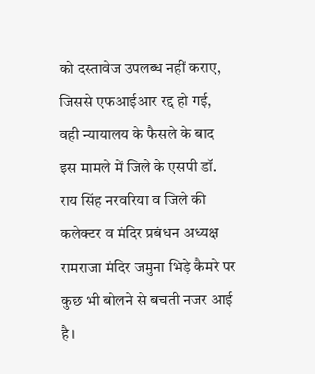को दस्तावेज उपलब्ध नहीं कराए, जिससे एफआईआर रद्द हो गई, वही न्यायालय के फैसले के बाद इस मामले में जिले के एसपी डॉ. राय सिंह नरवरिया व जिले की कलेक्टर व मंदिर प्रबंधन अध्यक्ष रामराजा मंदिर जमुना भिड़े कैमरे पर कुछ भी बोलने से बचती नजर आई है।